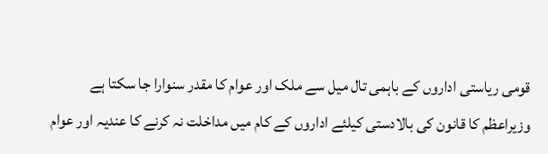قومی ریاستی اداروں کے باہمی تال میل سے ملک اور عوام کا مقدر سنوارا جا سکتا ہے
وزیراعظم کا قانون کی بالادستی کیلئے اداروں کے کام میں مداخلت نہ کرنے کا عندیہ اور عوام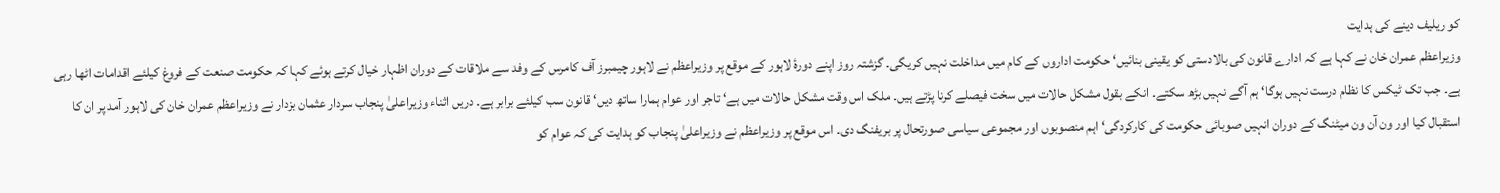کو ریلیف دینے کی ہدایت
وزیراعظم عمران خان نے کہا ہے کہ ادارے قانون کی بالادستی کو یقینی بنائیں‘ حکومت اداروں کے کام میں مداخلت نہیں کریگی۔ گزشتہ روز اپنے دورۂ لاہور کے موقع پر وزیراعظم نے لاہور چیمبرز آف کامرس کے وفد سے ملاقات کے دوران اظہار خیال کرتے ہوئے کہا کہ حکومت صنعت کے فروغ کیلئے اقدامات اٹھا رہی ہے۔ جب تک ٹیکس کا نظام درست نہیں ہوگا‘ ہم آگے نہیں بڑھ سکتے۔ انکے بقول مشکل حالات میں سخت فیصلے کرنا پڑتے ہیں۔ ملک اس وقت مشکل حالات میں ہے‘ تاجر اور عوام ہمارا ساتھ دیں‘ قانون سب کیلئے برابر ہے۔ دریں اثناء وزیراعلیٰ پنجاب سردار عثمان بزدار نے وزیراعظم عمران خان کی لاہور آمد پر ان کا استقبال کیا اور ون آن ون میٹنگ کے دوران انہیں صوبائی حکومت کی کارکردگی‘ اہم منصوبوں اور مجموعی سیاسی صورتحال پر بریفنگ دی۔ اس موقع پر وزیراعظم نے وزیراعلیٰ پنجاب کو ہدایت کی کہ عوام کو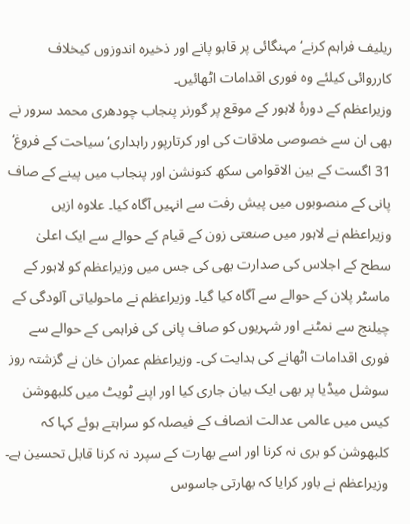ریلیف فراہم کرنے‘ مہنگائی پر قابو پانے اور ذخیرہ اندوزوں کیخلاف کارروائی کیلئے وہ فوری اقدامات اٹھائیں۔
وزیراعظم کے دورۂ لاہور کے موقع پر گورنر پنجاب چودھری محمد سرور نے بھی ان سے خصوصی ملاقات کی اور کرتارپور راہداری‘ سیاحت کے فروغ‘ 31 اگست کے بین الاقوامی سکھ کنونشن اور پنجاب میں پینے کے صاف پانی کے منصوبوں میں پیش رفت سے انہیں آگاہ کیا۔ علاوہ ازیں وزیراعظم نے لاہور میں صنعتی زون کے قیام کے حوالے سے ایک اعلیٰ سطح کے اجلاس کی صدارت بھی کی جس میں وزیراعظم کو لاہور کے ماسٹر پلان کے حوالے سے آگاہ کیا گیا۔ وزیراعظم نے ماحولیاتی آلودگی کے چیلنج سے نمٹنے اور شہریوں کو صاف پانی کی فراہمی کے حوالے سے فوری اقدامات اٹھانے کی ہدایت کی۔ وزیراعظم عمران خان نے گزشتہ روز سوشل میڈیا پر بھی ایک بیان جاری کیا اور اپنے ٹویٹ میں کلبھوشن کیس میں عالمی عدالت انصاف کے فیصلہ کو سراہتے ہوئے کہا کہ کلبھوشن کو بری نہ کرنا اور اسے بھارت کے سپرد نہ کرنا قابل تحسین ہے۔ وزیراعظم نے باور کرایا کہ بھارتی جاسوس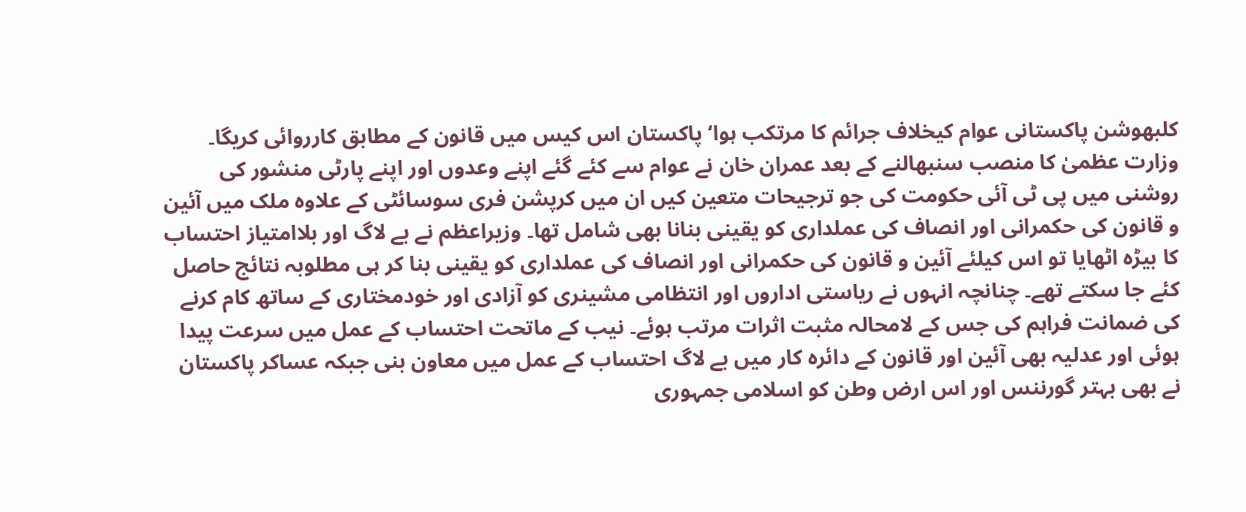کلبھوشن پاکستانی عوام کیخلاف جرائم کا مرتکب ہوا‘ پاکستان اس کیس میں قانون کے مطابق کارروائی کریگا۔
وزارت عظمیٰ کا منصب سنبھالنے کے بعد عمران خان نے عوام سے کئے گئے اپنے وعدوں اور اپنے پارٹی منشور کی روشنی میں پی ٹی آئی حکومت کی جو ترجیحات متعین کیں ان میں کرپشن فری سوسائٹی کے علاوہ ملک میں آئین و قانون کی حکمرانی اور انصاف کی عملداری کو یقینی بنانا بھی شامل تھا۔ وزیراعظم نے بے لاگ اور بلاامتیاز احتساب کا بیڑہ اٹھایا تو اس کیلئے آئین و قانون کی حکمرانی اور انصاف کی عملداری کو یقینی بنا کر ہی مطلوبہ نتائج حاصل کئے جا سکتے تھے۔ چنانچہ انہوں نے ریاستی اداروں اور انتظامی مشینری کو آزادی اور خودمختاری کے ساتھ کام کرنے کی ضمانت فراہم کی جس کے لامحالہ مثبت اثرات مرتب ہوئے۔ نیب کے ماتحت احتساب کے عمل میں سرعت پیدا ہوئی اور عدلیہ بھی آئین اور قانون کے دائرہ کار میں بے لاگ احتساب کے عمل میں معاون بنی جبکہ عساکر پاکستان نے بھی بہتر گورننس اور اس ارض وطن کو اسلامی جمہوری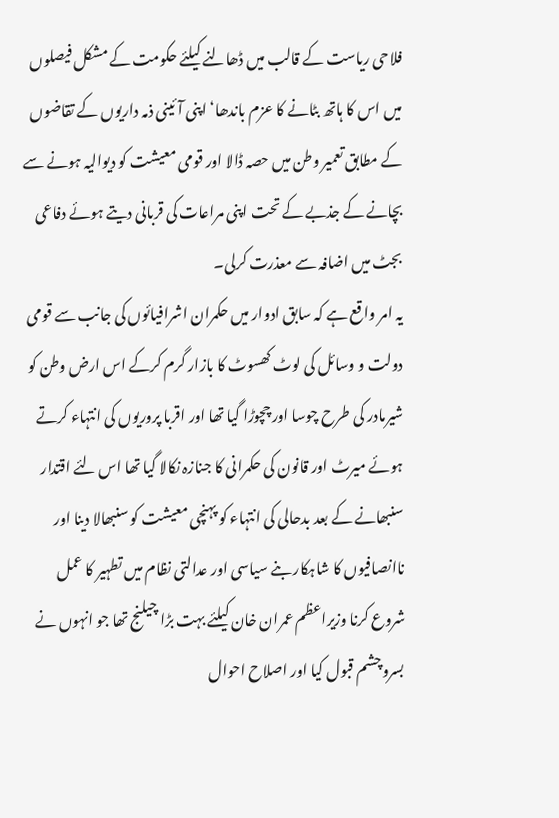فلاحی ریاست کے قالب میں ڈھالنے کیلئے حکومت کے مشکل فیصلوں میں اس کا ہاتھ بٹانے کا عزم باندھا‘ اپنی آئینی ذمہ داریوں کے تقاضوں کے مطابق تعمیر وطن میں حصہ ڈالا اور قومی معیشت کو دیوالیہ ہونے سے بچانے کے جذبے کے تحت اپنی مراعات کی قربانی دیتے ہوئے دفاعی بجٹ میں اضافہ سے معذرت کرلی۔
یہ امر واقع ہے کہ سابق ادوار میں حکمران اشرافیائوں کی جانب سے قومی دولت و وسائل کی لوٹ کھسوٹ کا بازار گرم کرکے اس ارض وطن کو شیرمادر کی طرح چوسا اور چچوڑا گیا تھا اور اقربا پروریوں کی انتہاء کرتے ہوئے میرٹ اور قانون کی حکمرانی کا جنازہ نکالا گیا تھا اس لئے اقتدار سنبھانے کے بعد بدحالی کی انتہاء کو پہنچی معیشت کو سنبھالا دینا اور ناانصافیوں کا شاہکار بنے سیاسی اور عدالتی نظام میں تطہیر کا عمل شروع کرنا وزیراعظم عمران خان کیلئے بہت بڑا چیلنج تھا جو انہوں نے بسروچشم قبول کیا اور اصلاح احوال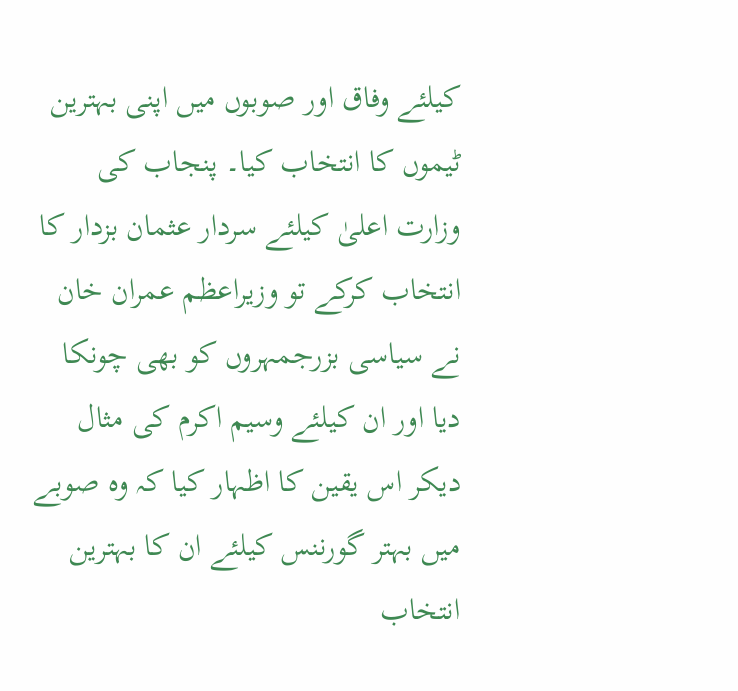کیلئے وفاق اور صوبوں میں اپنی بہترین ٹیموں کا انتخاب کیا۔ پنجاب کی وزارت اعلیٰ کیلئے سردار عثمان بزدار کا انتخاب کرکے تو وزیراعظم عمران خان نے سیاسی بزرجمہروں کو بھی چونکا دیا اور ان کیلئے وسیم اکرم کی مثال دیکر اس یقین کا اظہار کیا کہ وہ صوبے میں بہتر گورننس کیلئے ان کا بہترین انتخاب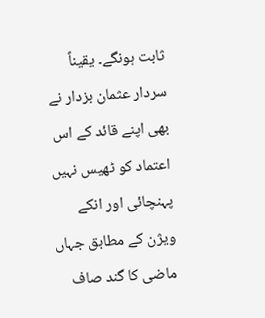ثابت ہونگے۔ یقیناً سردار عثمان بزدار نے بھی اپنے قائد کے اس اعتماد کو ٹھیس نہیں پہنچائی اور انکے ویژن کے مطابق جہاں ماضی کا گند صاف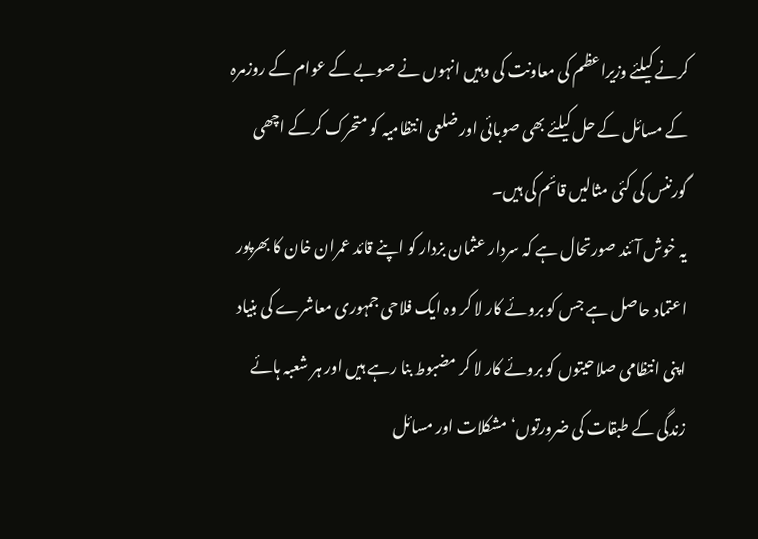کرنے کیلئے وزیراعظم کی معاونت کی وہیں انہوں نے صوبے کے عوام کے روزمرہ کے مسائل کے حل کیلئے بھی صوبائی اور ضلعی انتظامیہ کو متحرک کرکے اچھی گورننس کی کئی مثالیں قائم کی ہیں۔
یہ خوش آئند صورتحال ہے کہ سردار عثمان بزدار کو اپنے قائد عمران خان کا بھرپور اعتماد حاصل ہے جس کو بروئے کار لا کر وہ ایک فلاحی جمہوری معاشرے کی بنیاد اپنی انتظامی صلاحیتوں کو بروئے کار لا کر مضبوط بنا رہے ہیں اور ہر شعبہ ہائے زندگی کے طبقات کی ضرورتوں‘ مشکلات اور مسائل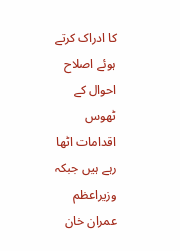کا ادراک کرتے ہوئے اصلاح احوال کے ٹھوس اقدامات اٹھا رہے ہیں جبکہ وزیراعظم عمران خان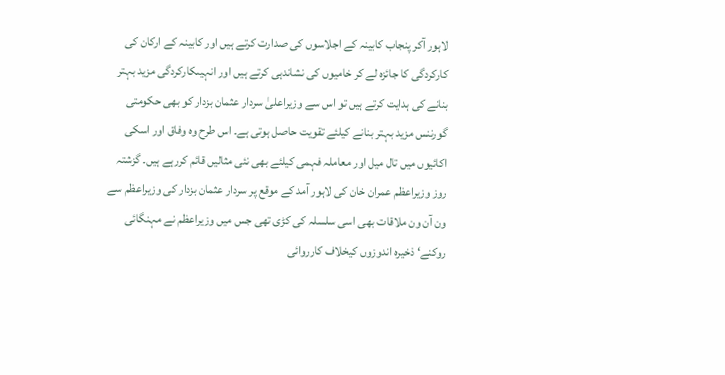لاہور آکر پنجاب کابینہ کے اجلاسوں کی صدارت کرتے ہیں اور کابینہ کے ارکان کی کارکردگی کا جائزہ لے کر خامیوں کی نشاندہی کرتے ہیں اور انہیںکارکردگی مزید بہتر بنانے کی ہدایت کرتے ہیں تو اس سے وزیراعلیٰ سردار عثمان بزدار کو بھی حکومتی گورننس مزید بہتر بنانے کیلئے تقویت حاصل ہوتی ہے۔ اس طرح وہ وفاق اور اسکی اکائیوں میں تال میل اور معاملہ فہمی کیلئے بھی نئی مثالیں قائم کررہے ہیں۔ گزشتہ روز وزیراعظم عمران خان کی لاہور آمد کے موقع پر سردار عثمان بزدار کی وزیراعظم سے ون آن ون ملاقات بھی اسی سلسلہ کی کڑی تھی جس میں وزیراعظم نے مہنگائی روکنے‘ ذخیرہ اندوزوں کیخلاف کارروائی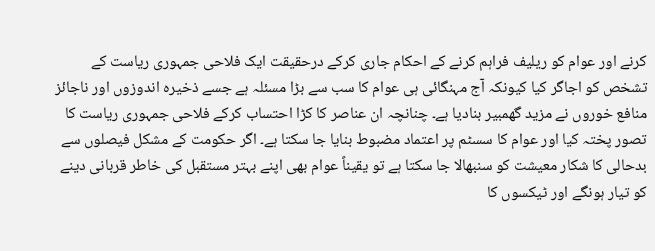کرنے اور عوام کو ریلیف فراہم کرنے کے احکام جاری کرکے درحقیقت ایک فلاحی جمہوری ریاست کے تشخص کو اجاگر کیا کیونکہ آج مہنگائی ہی عوام کا سب سے بڑا مسئلہ ہے جسے ذخیرہ اندوزوں اور ناجائز منافع خوروں نے مزید گھمبیر بنادیا ہے۔ چنانچہ ان عناصر کا کڑا احتساب کرکے فلاحی جمہوری ریاست کا تصور پختہ کیا اور عوام کا سسٹم پر اعتماد مضبوط بنایا جا سکتا ہے۔ اگر حکومت کے مشکل فیصلوں سے بدحالی کا شکار معیشت کو سنبھالا جا سکتا ہے تو یقیناً عوام بھی اپنے بہتر مستقبل کی خاطر قربانی دینے کو تیار ہونگے اور ٹیکسوں کا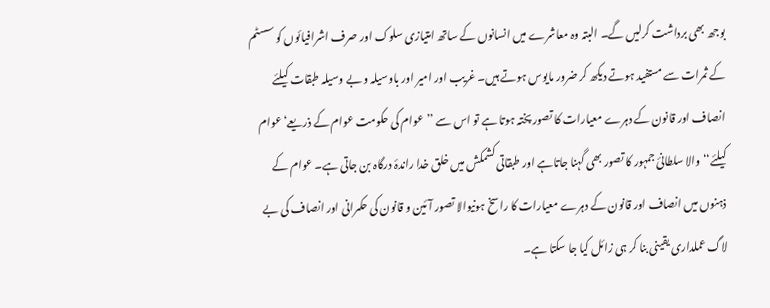بوجھ بھی برداشت کرلیں گے۔ البتہ وہ معاشرے میں انسانوں کے ساتھ امتیازی سلوک اور صرف اشرافیائوں کو سسٹم کے ثمرات سے مستفید ہوتے دیکھ کر ضرور مایوس ہوتے ہیں۔ غریب اور امیر اور باوسیلہ و بے وسیلہ طبقات کیلئے انصاف اور قانون کے دہرے معیارات کا تصور پختہ ہوتا ہے تو اس سے ’’عوام کی حکومت عوام کے ذریعے‘ عوام کیلئے‘‘ والا سلطانیٔ جمہور کا تصور بھی گہنا جاتاہے اور طبقاتی کشمکش میں خلق خدا راندۂ درگاہ بن جاتی ہے۔ عوام کے ذہنوں میں انصاف اور قانون کے دہرے معیارات کا راسخ ہونیوالا تصور آئین و قانون کی حکمرانی اور انصاف کی بے لاگ عملداری یقینی بنا کر ہی زائل کیا جا سکتا ہے۔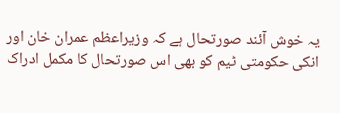یہ خوش آئند صورتحال ہے کہ وزیراعظم عمران خان اور انکی حکومتی ٹیم کو بھی اس صورتحال کا مکمل ادراک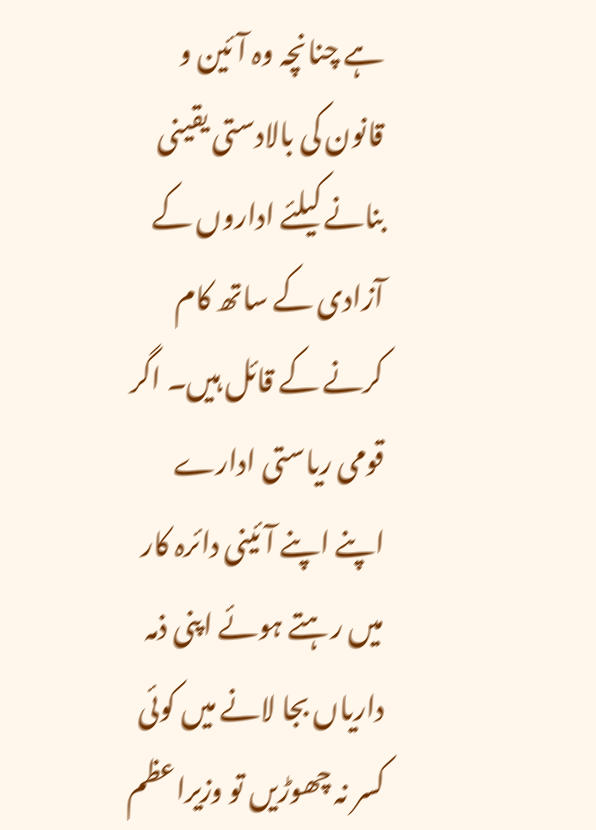ہے چنانچہ وہ آئین و قانون کی بالادستی یقینی بنانے کیلئے اداروں کے آزادی کے ساتھ کام کرنے کے قائل ہیں۔ اگر قومی ریاستی ادارے اپنے اپنے آئینی دائرہ کار میں رہتے ہوئے اپنی ذمہ داریاں بجا لانے میں کوئی کسر نہ چھوڑیں تو وزیراعظم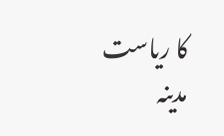کا ریاست مدینہ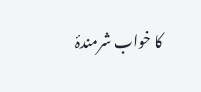کا خواب شرمندۂ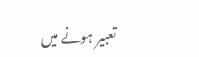تعبیر ہونے میں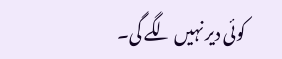کوئی دیر نہیں لگے گی۔